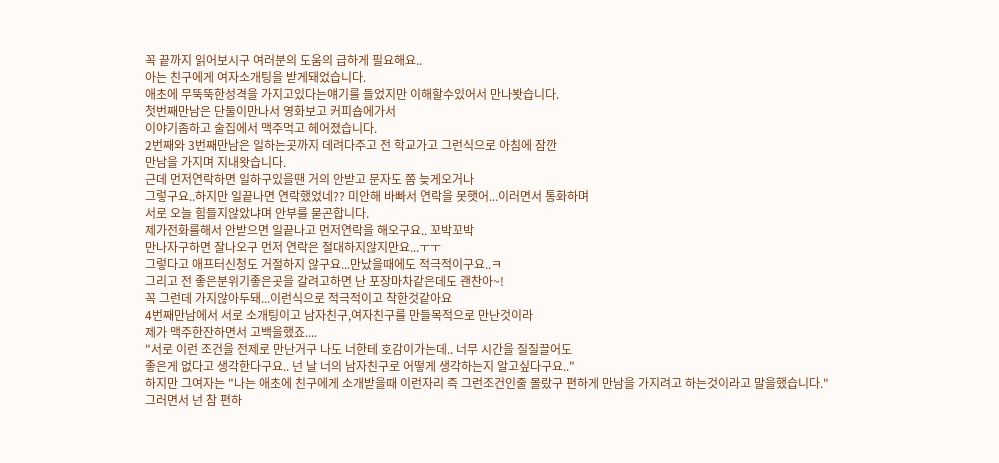꼭 끝까지 읽어보시구 여러분의 도움의 급하게 필요해요..
아는 친구에게 여자소개팅을 받게돼었습니다.
애초에 무뚝뚝한성격을 가지고있다는얘기를 들었지만 이해할수있어서 만나봣습니다.
첫번째만남은 단둘이만나서 영화보고 커피숍에가서
이야기좀하고 술집에서 맥주먹고 헤어졌습니다.
2번째와 3번째만남은 일하는곳까지 데려다주고 전 학교가고 그런식으로 아침에 잠깐
만남을 가지며 지내왓습니다.
근데 먼저연락하면 일하구있을땐 거의 안받고 문자도 쫌 늦게오거나
그렇구요..하지만 일끝나면 연락했었네?? 미안해 바빠서 연락을 못햇어...이러면서 통화하며
서로 오늘 힘들지않았냐며 안부를 묻곤합니다.
제가전화를해서 안받으면 일끝나고 먼저연락을 해오구요.. 꼬박꼬박
만나자구하면 잘나오구 먼저 연락은 절대하지않지만요...ㅜㅜ
그렇다고 애프터신청도 거절하지 않구요...만났을때에도 적극적이구요..ㅋ
그리고 전 좋은분위기좋은곳을 갈려고하면 난 포장마차같은데도 괜찬아~!
꼭 그런데 가지않아두돼...이런식으로 적극적이고 착한것같아요
4번째만남에서 서로 소개팅이고 남자친구,여자친구를 만들목적으로 만난것이라
제가 맥주한잔하면서 고백을했죠....
"서로 이런 조건을 전제로 만난거구 나도 너한테 호감이가는데.. 너무 시간을 질질끌어도
좋은게 없다고 생각한다구요.. 넌 날 너의 남자친구로 어떻게 생각하는지 알고싶다구요.."
하지만 그여자는 "나는 애초에 친구에게 소개받을때 이런자리 즉 그런조건인줄 몰랐구 편하게 만남을 가지려고 하는것이라고 말을했습니다."
그러면서 넌 참 편하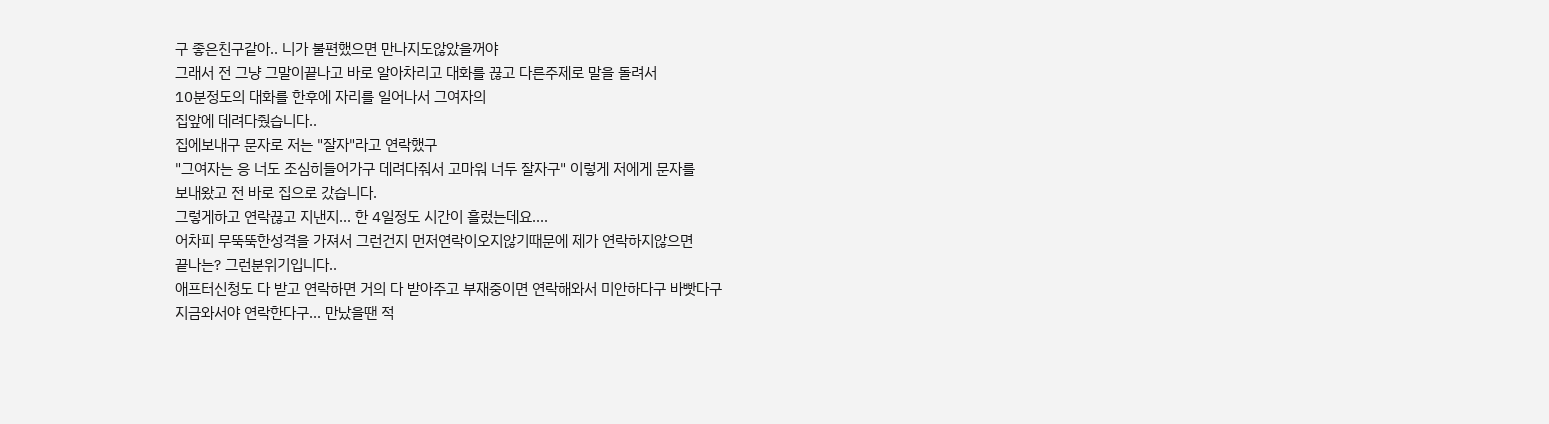구 좋은친구같아.. 니가 불편했으면 만나지도않았을꺼야
그래서 전 그냥 그말이끝나고 바로 알아차리고 대화를 끊고 다른주제로 말을 돌려서
10분정도의 대화를 한후에 자리를 일어나서 그여자의
집앞에 데려다줬습니다..
집에보내구 문자로 저는 "잘자"라고 연락했구
"그여자는 응 너도 조심히들어가구 데려다줘서 고마워 너두 잘자구" 이렇게 저에게 문자를
보내왔고 전 바로 집으로 갔습니다.
그렇게하고 연락끊고 지낸지... 한 4일정도 시간이 흘렀는데요....
어차피 무뚝뚝한성격을 가져서 그런건지 먼저연락이오지않기때문에 제가 연락하지않으면
끝나는? 그런분위기입니다..
애프터신청도 다 받고 연락하면 거의 다 받아주고 부재중이면 연락해와서 미안하다구 바빳다구
지금와서야 연락한다구... 만났을땐 적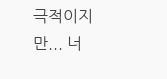극적이지만... 너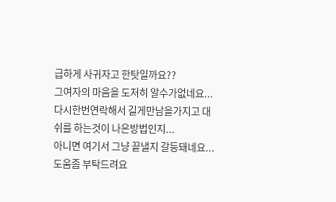급하게 사귀자고 한탓일까요??
그여자의 마음을 도저히 알수가없네요...
다시한번연락해서 길게만남을가지고 대쉬를 하는것이 나은방법인지...
아니면 여기서 그냥 끝낼지 갈등돼네요... 도움좀 부탁드려요